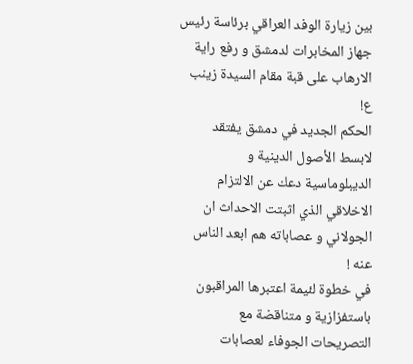بين زيارة الوفد العراقي برئاسة رئيس جهاز المخابرات لدمشق و رفع راية الارهاب على قبة مقام السيدة زينب ع!
الحكم الجديد في دمشق يفتقد لابسط الأصول الدينية و الديبلوماسية دعك عن الالتزام الاخلاقي الذي اثبتت الاحداث ان الجولاني و عصاباته هم ابعد الناس عنه !
في خطوة لئيمة اعتبرها المراقبون باستفزازية و متناقضة مع التصريحات الجوفاء لعصابات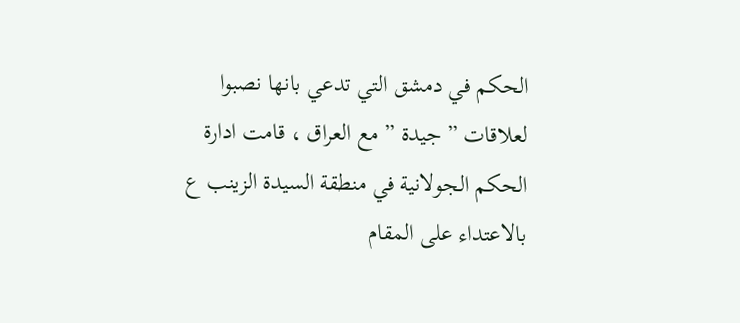الحكم في دمشق التي تدعي بانها نصبوا لعلاقات ” جيدة ” مع العراق ، قامت ادارة الحكم الجولانية في منطقة السيدة الزينب ع بالاعتداء على المقام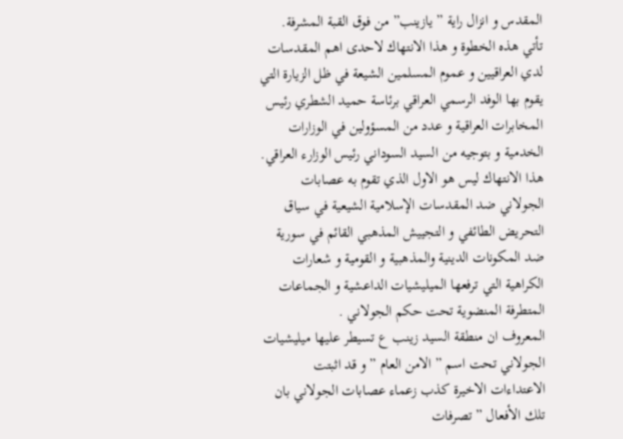المقدس و انزال راية ” يازينب” من فوق القبة المشرفة.
تأتي هذه الخطوة و هذا الانتهاك لاحدى اهم المقدسات لدي العراقيين و عموم المسلمين الشيعة في ظل الزيارة التي يقوم بها الوفد الرسمي العراقي برئاسة حميد الشطري رئيس المخابرات العراقية و عدد من المسؤولين في الوزارات الخدمية و بتوجيه من السيد السوداني رئيس الوزارء العراقي.
هذا الانتهاك ليس هو الاول الذي تقوم به عصابات الجولاني ضد المقدسات الإسلامية الشيعية في سياق التحريض الطائفي و التجييش المذهبي القائم في سورية ضد المكونات الدينية والمذهبية و القومية و شعارات الكراهية التي ترفعها الميليشيات الداعشية و الجماعات المتطرفة المنضوية تحت حكم الجولاني .
المعروف ان منطقة السيد زينب ع تسيطر عليها ميليشيات الجولاني تحت اسم ” الامن العام ” و قد اثبتت الاعتداءات الاخيرة كذب زعماء عصابات الجولاني بان تلك الأفعال ” تصرفات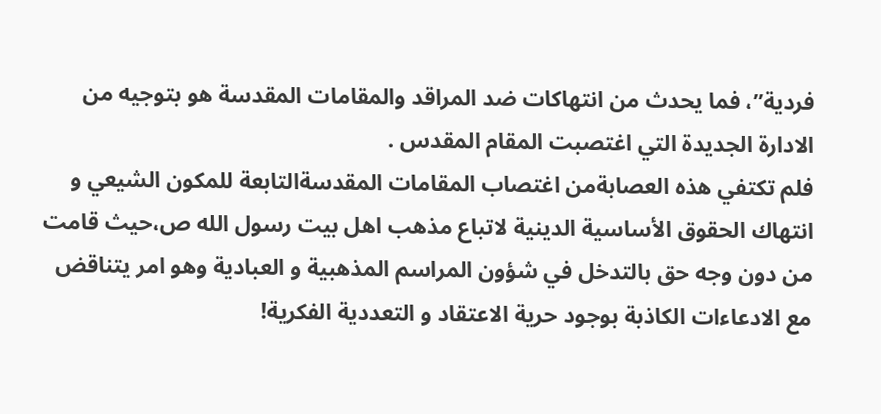فردية”، فما يحدث من انتهاكات ضد المراقد والمقامات المقدسة هو بتوجيه من الادارة الجديدة التي اغتصبت المقام المقدس .
فلم تكتفي هذه العصابةمن اغتصاب المقامات المقدسةالتابعة للمكون الشيعي و انتهاك الحقوق الأساسية الدينية لاتباع مذهب اهل بيت رسول الله ص،حيث قامت من دون وجه حق بالتدخل في شؤون المراسم المذهبية و العبادية وهو امر يتناقض مع الادعاءات الكاذبة بوجود حرية الاعتقاد و التعددية الفكرية!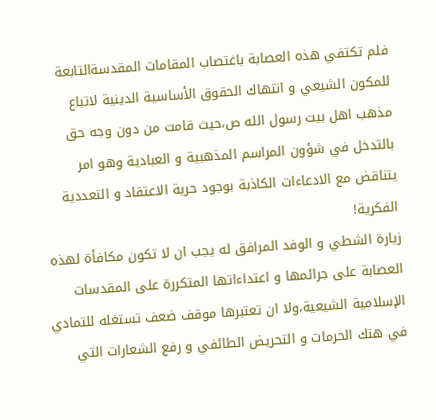فلم تكتفي هذه العصابة باغتصاب المقامات المقدسةالتابعة للمكون الشيعي و انتهاك الحقوق الأساسية الدينية لاتباع مذهب اهل بيت رسول الله ص،حيث قامت من دون وجه حق بالتدخل في شؤون المراسم المذهبية و العبادية وهو امر يتناقض مع الادعاءات الكاذبة بوجود حرية الاعتقاد و التعددية الفكرية!
زيارة الشطي و الوفد المرافق له يجب ان لا تكون مكافأة لهذه العصابة على جرائمها و اعتداءاتها المتكررة على المقدسات الإسلامية الشيعية،ولا ان تعتبرها موقف ضعف تستغله للتمادي في هتك الحرمات و التحريض الطائفي و رفع الشعارات التي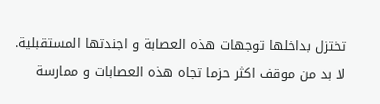تختزل بداخلها توجهات هذه العصابة و اجندتها المستقبلية.
لا بد من موقف اكثر حزما تجاه هذه العصابات و ممارسة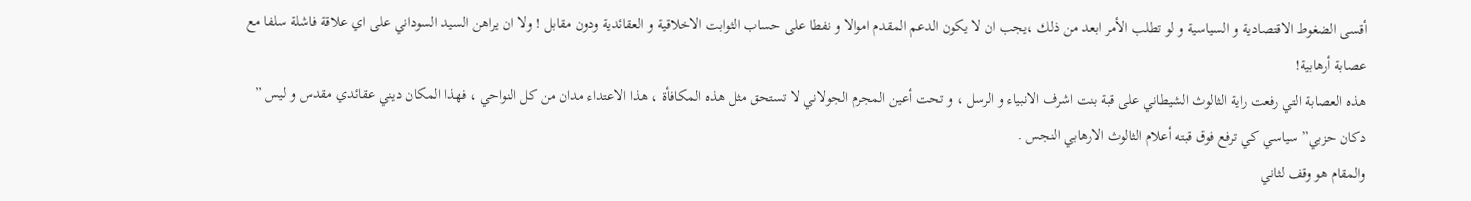أقسى الضغوط الاقتصادية و السياسية و لو تطلب الأمر ابعد من ذلك ،يجب ان لا يكون الدعم المقدم اموالا و نفطا على حساب الثوابت الاخلاقية و العقائدية ودون مقابل ! ولا ان يراهن السيد السوداني على اي علاقة فاشلة سلفا مع عصابة أرهابية!
هذه العصابة التي رفعت راية الثالوث الشيطاني على قبة بنت اشرف الانبياء و الرسل ، و تحت أعين المجرم الجولاني لا تستحق مثل هذه المكافأة ، هذا الاعتداء مدان من كل النواحي ، فهذا المكان ديني عقائدي مقدس و ليس ” دكان حزبي” سياسي كي ترفع فوق قبته أعلام الثالوث الارهابي النجس .
والمقام هو وقف لثاني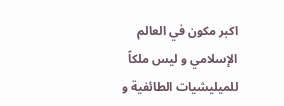اكبر مكون في العالم الإسلامي و ليس ملكاً للميليشيات الطائفية و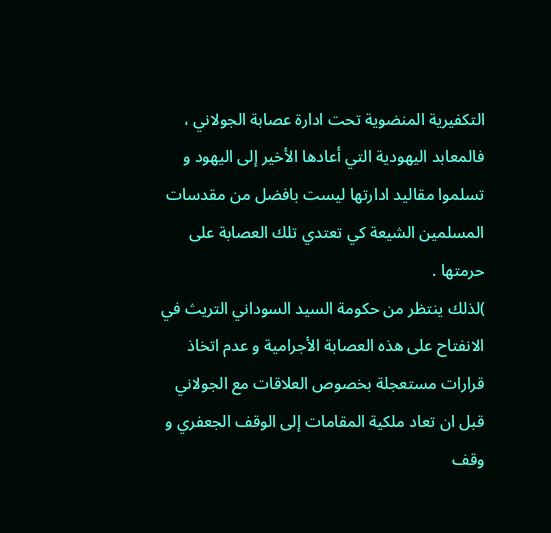التكفيرية المنضوية تحت ادارة عصابة الجولاني ، فالمعابد اليهودية التي أعادها الأخير إلى اليهود و تسلموا مقاليد ادارتها ليست بافضل من مقدسات المسلمين الشيعة كي تعتدي تلك العصابة على حرمتها .
)لذلك ينتظر من حكومة السيد السوداني التريث في الانفتاح على هذه العصابة الأجرامية و عدم اتخاذ قرارات مستعجلة بخصوص العلاقات مع الجولاني قبل ان تعاد ملكية المقامات إلى الوقف الجعفري و وقف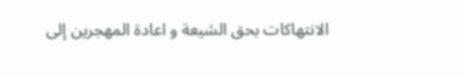الانتهاكات بحق الشيعة و اعادة المهجرين إلى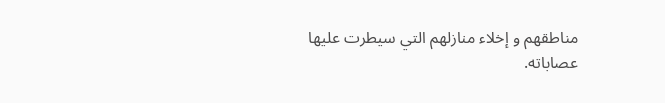مناطقهم و إخلاء منازلهم التي سيطرت عليها عصاباته.